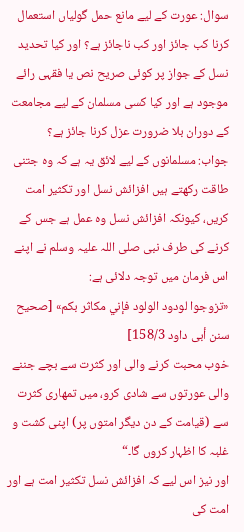سوال: عورت کے لیے مانع حمل گولیاں استعمال کرنا کب جائز اور کب ناجائز ہے؟ اور کیا تحدید نسل کے جواز پر کوئی صریح نص یا فقہی رائے موجود ہے اور کیا کسی مسلمان کے لیے مجامعت کے دوران بلا ضرورت عزل کرنا جائز ہے؟
جواب: مسلمانوں کے لیے لائق یہ ہے کہ وہ جتنی طاقت رکھتے ہیں افزائش نسل اور تکثیر امت کریں، کیونکہ افزائش نسل وہ عمل ہے جس کے کرنے کی طرف نبی صلی اللہ علیہ وسلم نے اپنے اس فرمان میں توجہ دلائی ہے:
«تزوجوا لودود الولود فإني مكاثر بكم» [صحيح سنن أبى داود 158/3]
خوب محبت کرنے والی اور کثرت سے بچے جننے والی عورتوں سے شادی کرو، میں تمھاری کثرت سے (قیامت کے دن دیگر امتوں پر) اپنی کشت و غلبہ کا اظہار کروں گا۔“
اور نیز اس لیے کہ افزائش نسل تکثیر امت ہے اور امت کی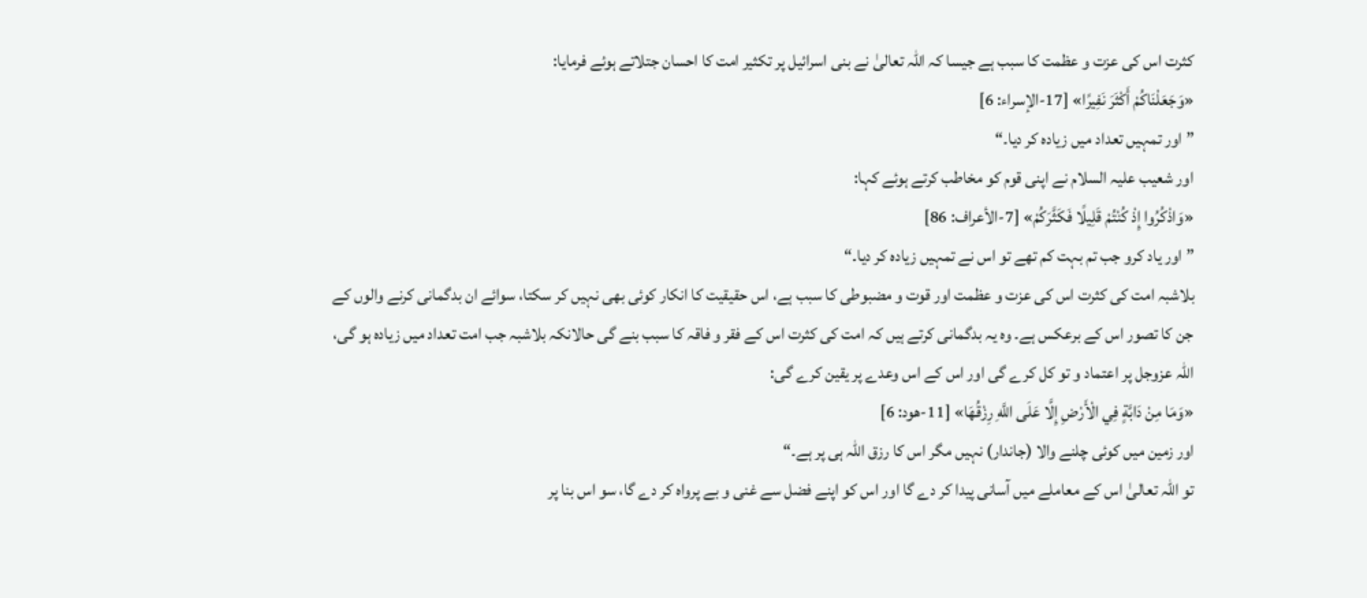کثرت اس کی عزت و عظمت کا سبب ہے جیسا کہ اللہ تعالیٰ نے بنی اسرائیل پر تکثیر امت کا احسان جتلاتے ہوئے فرمایا:
«وَجَعَلْنَاكُمْ أَكْثَرَ نَفِيرًا» [17-الإسراء: 6]
”اور تمہیں تعداد میں زیادہ کر دیا۔“
اور شعیب علیہ السلام نے اپنی قوم کو مخاطب کرتے ہوئے کہا:
«وَاذْكُرُوا إِذْ كُنْتُمْ قَلِيلًا فَكَثَّرَكُمْ» [7-الأعراف: 86]
”اور یاد کرو جب تم بہت کم تھے تو اس نے تمہیں زیادہ کر دیا۔“
بلاشبہ امت کی کثرت اس کی عزت و عظمت اور قوت و مضبوطی کا سبب ہے، اس حقیقیت کا انکار کوئی بھی نہیں کر سکتا، سوائے ان بدگمانی کرنے والوں کے جن کا تصور اس کے برعکس ہے۔ وہ یہ بدگمانی کرتے ہیں کہ امت کی کثرت اس کے فقر و فاقہ کا سبب بنے گی حالانکہ بلاشبہ جب امت تعداد میں زیادہ ہو گی، اللہ عزوجل پر اعتماد و تو کل کرے گی اور اس کے اس وعدے پر یقین کرے گی:
«وَمَا مِنْ دَابَّةٍ فِي الْأَرْضِ إِلَّا عَلَى اللَّهِ رِزْقُهَا» [11-هود: 6]
اور زمین میں کوئی چلنے والا (جاندار) نہیں مگر اس کا رزق اللہ ہی پر ہے۔“
تو اللہ تعالیٰ اس کے معاملے میں آسانی پیدا کر دے گا اور اس کو اپنے فضل سے غنی و بے پرواہ کر دے گا، سو اس بنا پر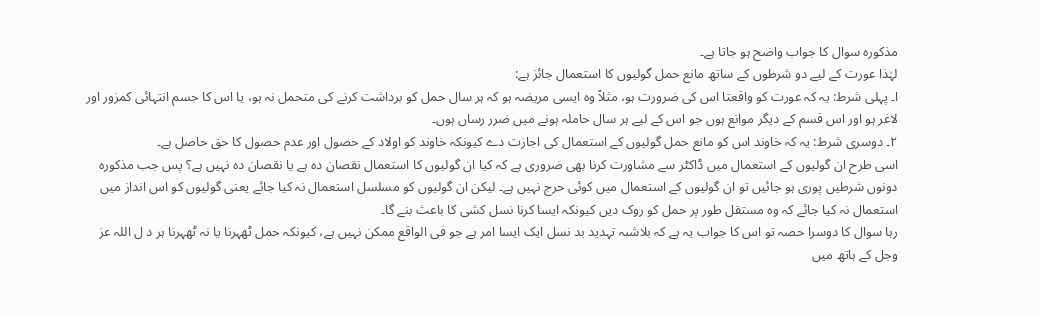مذکورہ سوال کا جواب واضح ہو جاتا ہے۔
لہٰذا عورت کے لیے دو شرطوں کے ساتھ مانع حمل گولیوں کا استعمال جائز ہے:
ا۔ پہلی شرط: یہ کہ عورت کو واقعتا اس کی ضرورت ہو، مثلاً وہ ایسی مریضہ ہو کہ ہر سال حمل کو برداشت کرنے کی متحمل نہ ہو، یا اس کا جسم انتہائی کمزور اور لاغر ہو اور اس قسم کے دیگر موانع ہوں جو اس کے لیے ہر سال حاملہ ہونے میں ضرر رساں ہوں۔
۲۔ دوسری شرط: یہ کہ خاوند اس کو مانع حمل گولیوں کے استعمال کی اجازت دے کیونکہ خاوند کو اولاد کے حصول اور عدم حصول کا حق حاصل ہے۔
اسی طرح ان گولیوں کے استعمال میں ڈاکٹر سے مشاورت کرنا بھی ضروری ہے کہ کیا ان گولیوں کا استعمال نقصان دہ ہے یا نقصان دہ نہیں ہے؟ پس جب مذکورہ دونوں شرطیں پوری ہو جائیں تو ان گولیوں کے استعمال میں کوئی حرج نہیں ہے۔ لیکن ان گولیوں کو مسلسل استعمال نہ کیا جائے یعنی گولیوں کو اس انداز میں استعمال نہ کیا جائے کہ وہ مستقل طور پر حمل کو روک دیں کیونکہ ایسا کرنا نسل کشی کا باعث بنے گا۔
رہا سوال کا دوسرا حصہ تو اس کا جواب یہ ہے کہ بلاشبہ تہدید بد نسل ایک ایسا امر ہے جو فی الواقع ممکن نہیں ہے، کیونکہ حمل ٹھہرنا یا نہ ٹھہرنا ہر د ل اللہ عز وجل کے ہاتھ میں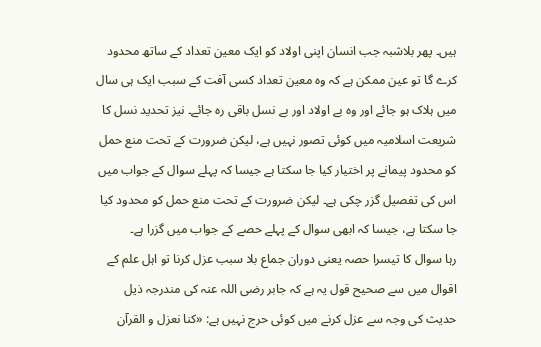ہیں۔ پھر بلاشبہ جب انسان اپنی اولاد کو ایک معین تعداد کے ساتھ محدود کرے گا تو عین ممکن ہے کہ وہ معین تعداد کسی آفت کے سبب ایک ہی سال میں ہلاک ہو جائے اور وہ بے اولاد اور بے نسل باقی رہ جائے۔ نیز تحدید نسل کا شریعت اسلامیہ میں کوئی تصور نہیں ہے، لیکن ضرورت کے تحت منع حمل کو محدود پیمانے پر اختیار کیا جا سکتا ہے جیسا کہ پہلے سوال کے جواب میں اس کی تفصیل گزر چکی ہے۔ لیکن ضرورت کے تحت منع حمل کو محدود کیا جا سکتا ہے، جیسا کہ ابھی سوال کے پہلے حصے کے جواب میں گزرا ہے۔
رہا سوال کا تیسرا حصہ یعنی دوران جماع بلا سبب عزل کرنا تو اہل علم کے اقوال میں سے صحیح قول یہ ہے کہ جابر رضی اللہ عنہ کی مندرجہ ذیل حدیث کی وجہ سے عزل کرنے میں کوئی حرج نہیں ہے: «كنا نعزل و القرآن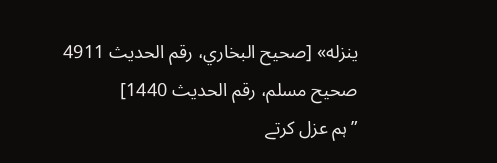ينزله» [صحيح البخاري، رقم الحديث 4911 صحيح مسلم، رقم الحديث 1440]
”ہم عزل کرتے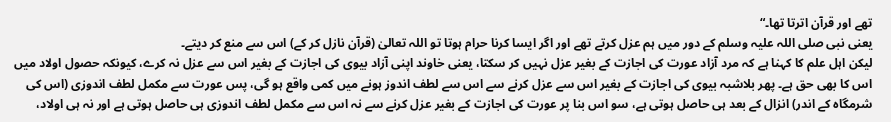تھے اور قرآن اترتا تھا۔“
یعنی نبی صلی اللہ علیہ وسلم کے دور میں ہم عزل کرتے تھے اور اگر ایسا کرنا حرام ہوتا تو اللہ تعالیٰ (قرآن نازل کر کے) اس سے منع کر دیتے۔
لیکن اہل علم کا کہنا ہے کہ مرد آزاد عورت کی اجازت کے بغیر عزل نہیں کر سکتا، یعنی خاوند اپنی آزاد بیوی کی اجازت کے بغیر اس سے عزل نہ کرے، کیونکہ حصول اولاد میں اس کا بھی حق ہے۔ پھر بلاشبہ بیوی کی اجازت کے بغیر اس سے عزل کرنے سے اس سے لطف اندوز ہونے میں کمی واقع ہو گی، پس عورت سے مکمل لطف اندوزی (اس کی شرمگاہ کے اندر) انزال کے بعد ہی حاصل ہوتی ہے، سو اس بنا پر عورت کی اجازت کے بغیر عزل کرنے سے نہ اس سے مکمل لطف اندوزی ہی حاصل ہوتی ہے اور نہ ہی اولاد،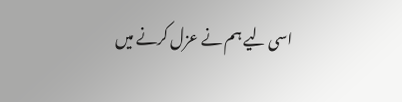اسی لیے ہم نے عزل کرنے میں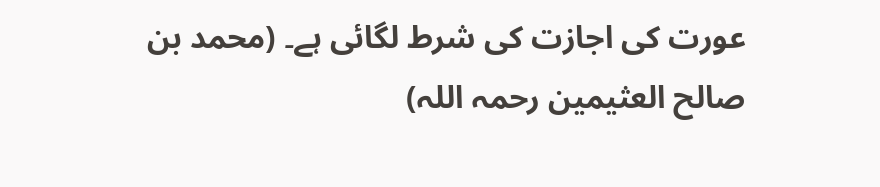عورت کی اجازت کی شرط لگائی ہے۔ (محمد بن صالح العثیمین رحمہ اللہ)